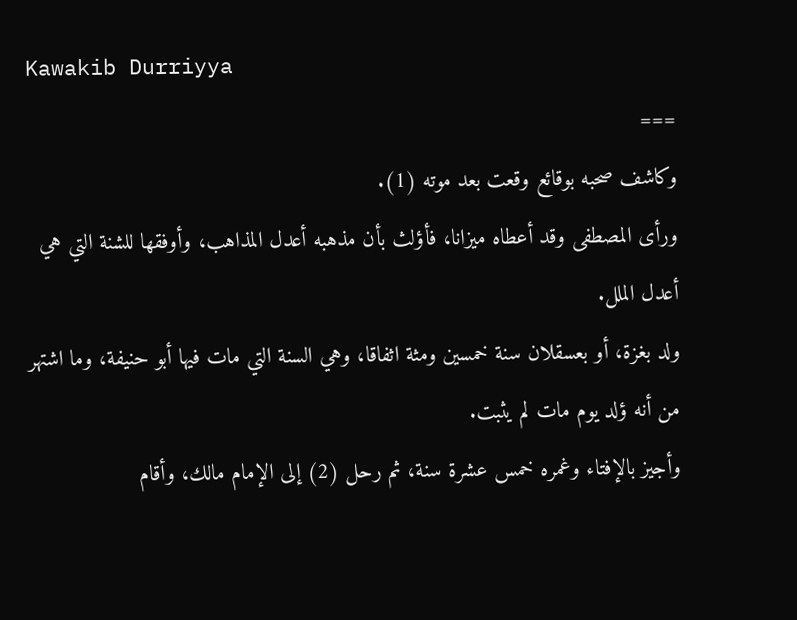Kawakib Durriyya
===
وكاشف صحبه بوقائع وقعت بعد موته (1).
ورأى المصطفى وقد أعطاه ميزانا، فأؤلث بأن مذهبه أعدل المذاهب، وأوفقها للشنة التي هي أعدل الملل.
ولد بغزة، أو بعسقلان سنة خمسين ومثة اثفاقا، وهي السنة التي مات فيها أبو حنيفة، وما اشتهر من أنه ؤلد يوم مات لم يثبت.
وأجيز بالإفتاء وغمره خمس عشرة سنة، ثم رحل (2) إلى الإمام مالك، وأقام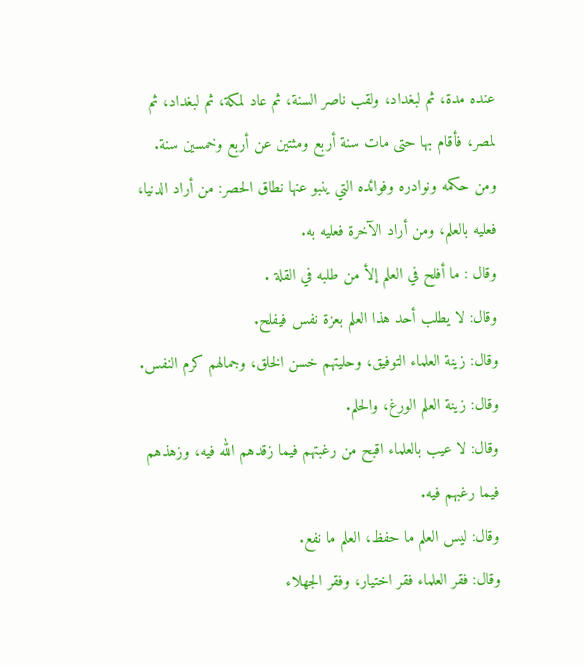عنده مدة، ثم لبغداد، ولقب ناصر السنة، ثم عاد لمكة، ثم لبغداد، ثم لمصر، فأقام بها حتى مات سنة أربع ومثتين عن أربع وخمسين سنة.
ومن حكمه ونوادره وفوائده التي ينبو عنها نطاق الحصر: من أراد الدنيا، فعليه بالعلم، ومن أراد الآخرة فعليه به.
وقال : ما أفلح في العلم إلأ من طلبه في القلة .
وقال: لا يطلب أحد هذا العلم بعزة نفس فيفلح.
وقال: زينة العلماء التوفيق، وحليتهم خسن الخلق، وجمالهم كرم النفس.
وقال: زينة العلم الورغ، والحلم.
وقال: لا عيب بالعلماء اقبح من رغبتهم فيما زقدهم الله فيه، وزهذهم فيما رغبهم فيه.
وقال: ليس العلم ما حفظ، العلم ما نفع.
وقال: فقر العلماء فقر اختيار، وفقر الجهلاء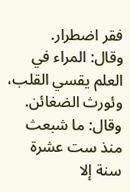فقر اضطرار.
وقال: المراء في العلم يقسي القلب، وئورث الضغائن.
وقال: ما شبعث منذ ست عشرة سنة إلا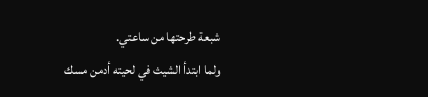شبعة طرحتها من ساعتي.
ولما ابتدأ الشيث في لحيته أدمن مسك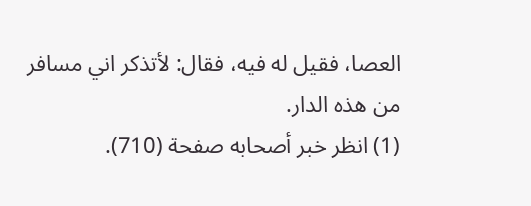العصا، فقيل له فيه، فقال: لأتذكر اني مسافر من هذه الدار.
(1) انظر خبر أصحابه صفحة (710).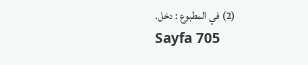(2) في المطبوع : دخل.
Sayfa 705